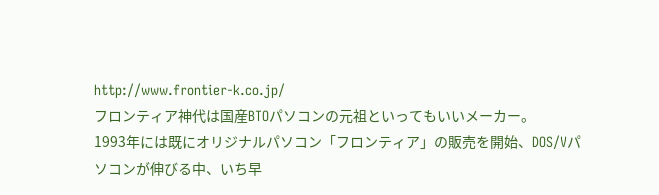http://www.frontier-k.co.jp/
フロンティア神代は国産BTOパソコンの元祖といってもいいメーカー。
1993年には既にオリジナルパソコン「フロンティア」の販売を開始、DOS/Vパソコンが伸びる中、いち早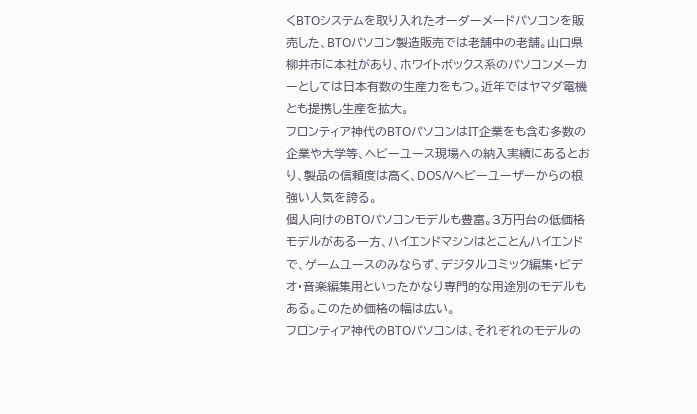くBTOシステムを取り入れたオーダーメードパソコンを販売した、BTOパソコン製造販売では老舗中の老舗。山口県柳井市に本社があり、ホワイトボックス系のパソコンメーカーとしては日本有数の生産力をもつ。近年ではヤマダ電機とも提携し生産を拡大。
フロンティア神代のBTOパソコンはIT企業をも含む多数の企業や大学等、ヘビーユース現場への納入実績にあるとおり、製品の信頼度は高く、DOS/Vヘビーユーザーからの根強い人気を誇る。
個人向けのBTOパソコンモデルも豊富。3万円台の低価格モデルがある一方、ハイエンドマシンはとことんハイエンドで、ゲームユースのみならず、デジタルコミック編集・ビデオ・音楽編集用といったかなり専門的な用途別のモデルもある。このため価格の幅は広い。
フロンティア神代のBTOパソコンは、それぞれのモデルの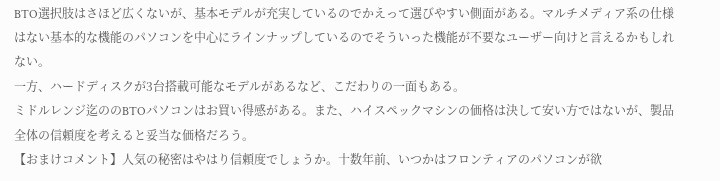BTO選択肢はさほど広くないが、基本モデルが充実しているのでかえって選びやすい側面がある。マルチメディア系の仕様はない基本的な機能のパソコンを中心にラインナップしているのでそういった機能が不要なユーザー向けと言えるかもしれない。
一方、ハードディスクが3台搭載可能なモデルがあるなど、こだわりの一面もある。
ミドルレンジ迄ののBTOパソコンはお買い得感がある。また、ハイスペックマシンの価格は決して安い方ではないが、製品全体の信頼度を考えると妥当な価格だろう。
【おまけコメント】人気の秘密はやはり信頼度でしょうか。十数年前、いつかはフロンティアのパソコンが欲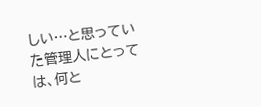しい…と思っていた管理人にとっては、何と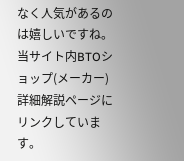なく人気があるのは嬉しいですね。
当サイト内BTOショップ(メーカー)詳細解説ページにリンクしています。